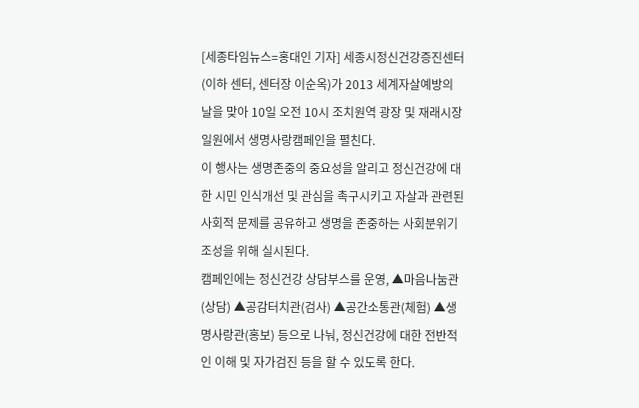[세종타임뉴스=홍대인 기자] 세종시정신건강증진센터(이하 센터, 센터장 이순옥)가 2013 세계자살예방의 날을 맞아 10일 오전 10시 조치원역 광장 및 재래시장 일원에서 생명사랑캠페인을 펼친다.
이 행사는 생명존중의 중요성을 알리고 정신건강에 대한 시민 인식개선 및 관심을 촉구시키고 자살과 관련된 사회적 문제를 공유하고 생명을 존중하는 사회분위기 조성을 위해 실시된다.
캠페인에는 정신건강 상담부스를 운영, ▲마음나눔관(상담) ▲공감터치관(검사) ▲공간소통관(체험) ▲생명사랑관(홍보) 등으로 나눠, 정신건강에 대한 전반적인 이해 및 자가검진 등을 할 수 있도록 한다.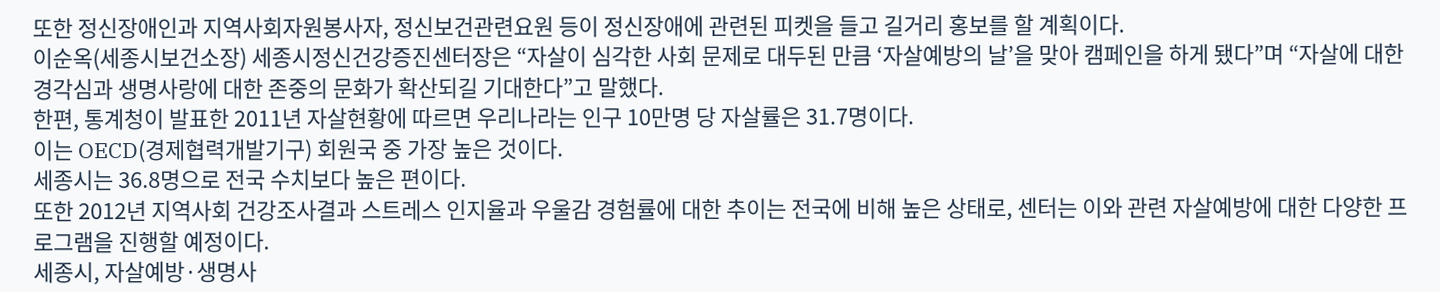또한 정신장애인과 지역사회자원봉사자, 정신보건관련요원 등이 정신장애에 관련된 피켓을 들고 길거리 홍보를 할 계획이다.
이순옥(세종시보건소장) 세종시정신건강증진센터장은 “자살이 심각한 사회 문제로 대두된 만큼 ‘자살예방의 날’을 맞아 캠페인을 하게 됐다”며 “자살에 대한 경각심과 생명사랑에 대한 존중의 문화가 확산되길 기대한다”고 말했다.
한편, 통계청이 발표한 2011년 자살현황에 따르면 우리나라는 인구 10만명 당 자살률은 31.7명이다.
이는 OECD(경제협력개발기구) 회원국 중 가장 높은 것이다.
세종시는 36.8명으로 전국 수치보다 높은 편이다.
또한 2012년 지역사회 건강조사결과 스트레스 인지율과 우울감 경험률에 대한 추이는 전국에 비해 높은 상태로, 센터는 이와 관련 자살예방에 대한 다양한 프로그램을 진행할 예정이다.
세종시, 자살예방·생명사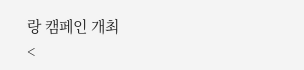랑 캠페인 개최
<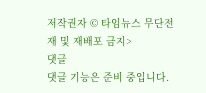저작권자 © 타임뉴스 무단전재 및 재배포 금지>
댓글
댓글 기능은 준비 중입니다.